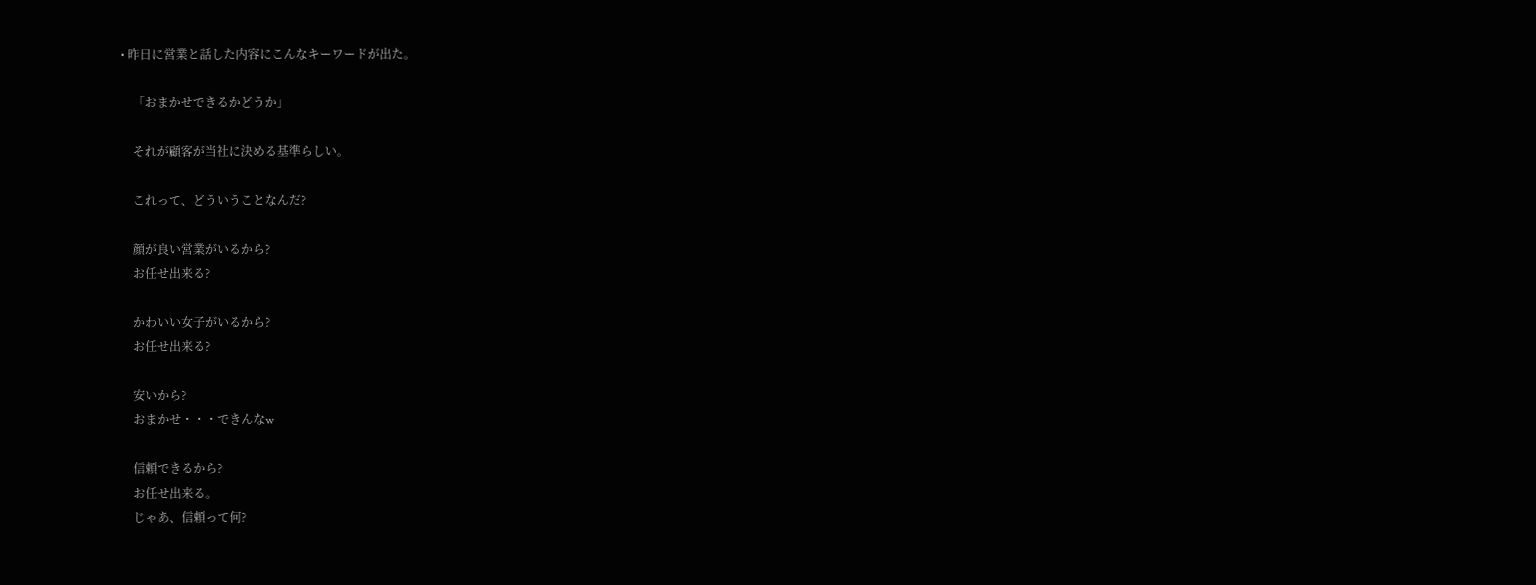• 昨日に営業と話した内容にこんなキーワードが出た。

    「おまかせできるかどうか」

    それが顧客が当社に決める基準らしい。

    これって、どういうことなんだ?

    顔が良い営業がいるから?
    お任せ出来る?

    かわいい女子がいるから?
    お任せ出来る?

    安いから?
    おまかせ・・・できんなw

    信頼できるから?
    お任せ出来る。
    じゃあ、信頼って何?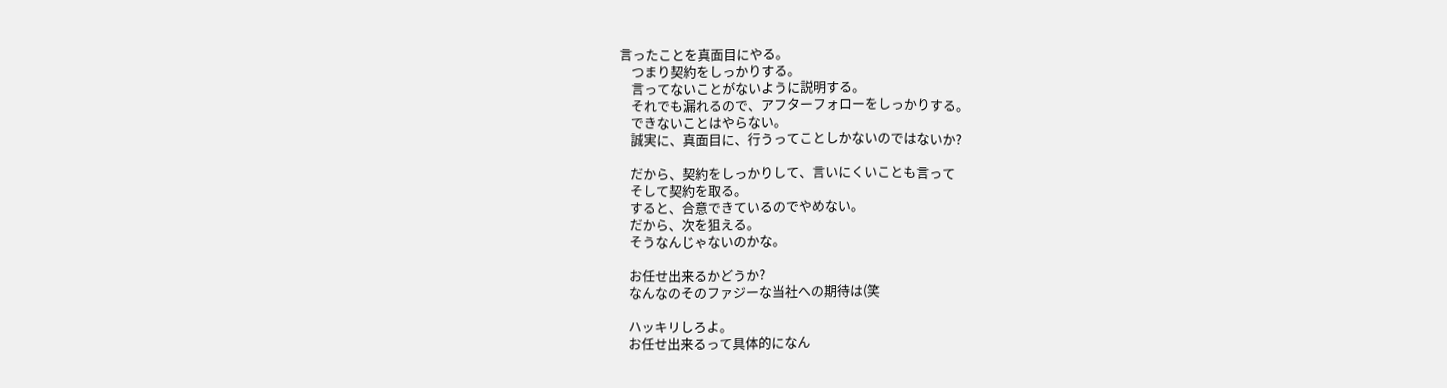言ったことを真面目にやる。
    つまり契約をしっかりする。
    言ってないことがないように説明する。
    それでも漏れるので、アフターフォローをしっかりする。
    できないことはやらない。
    誠実に、真面目に、行うってことしかないのではないか?

    だから、契約をしっかりして、言いにくいことも言って
    そして契約を取る。
    すると、合意できているのでやめない。
    だから、次を狙える。
    そうなんじゃないのかな。

    お任せ出来るかどうか?
    なんなのそのファジーな当社への期待は(笑

    ハッキリしろよ。
    お任せ出来るって具体的になん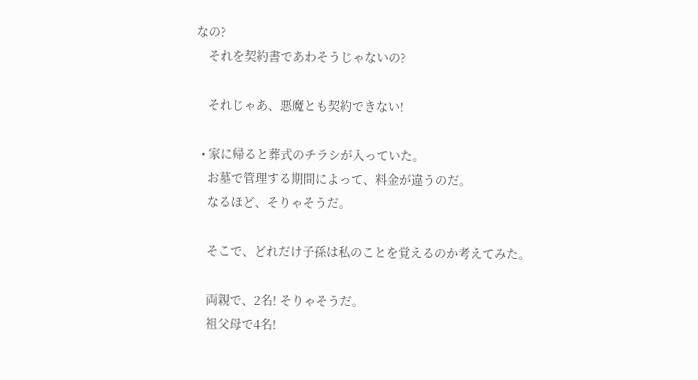なの?
    それを契約書であわそうじゃないの?

    それじゃあ、悪魔とも契約できない!

  • 家に帰ると葬式のチラシが入っていた。
    お墓で管理する期間によって、料金が違うのだ。
    なるほど、そりゃそうだ。

    そこで、どれだけ子孫は私のことを覚えるのか考えてみた。

    両親で、2名! そりゃそうだ。
    祖父母で4名!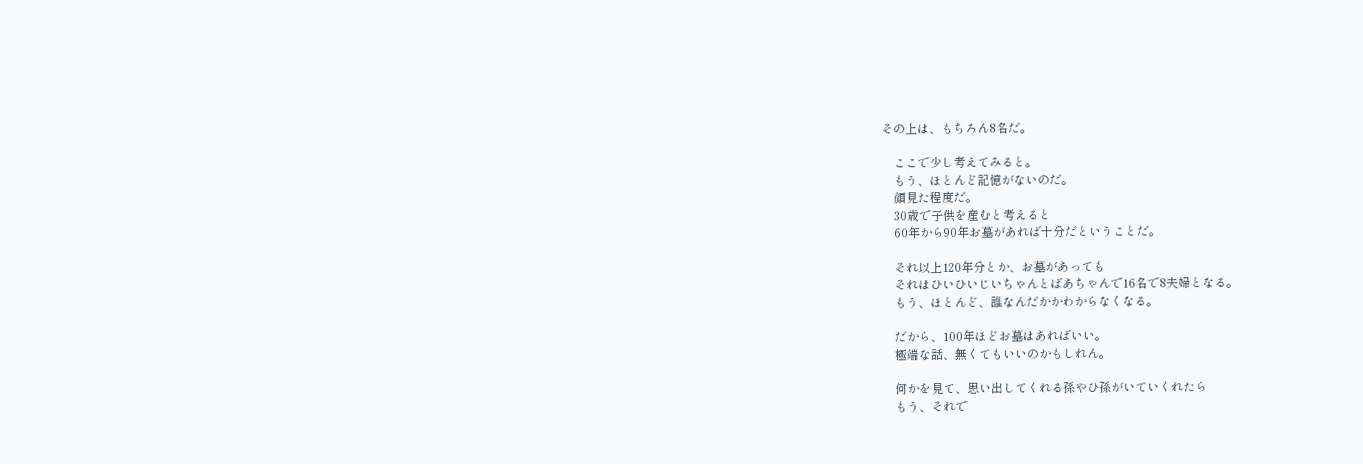その上は、もちろん8名だ。

    ここで少し考えてみると。
    もう、ほとんど記憶がないのだ。
    顔見た程度だ。
    30歳で子供を産むと考えると
    60年から90年お墓があれば十分だということだ。

    それ以上120年分とか、お墓があっても
    それはひいひいじいちゃんとばあちゃんで16名で8夫婦となる。
    もう、ほとんど、誰なんだかかわからなくなる。

    だから、100年ほどお墓はあればいい。
    極端な話、無くてもいいのかもしれん。

    何かを見て、思い出してくれる孫やひ孫がいていくれたら
    もう、それで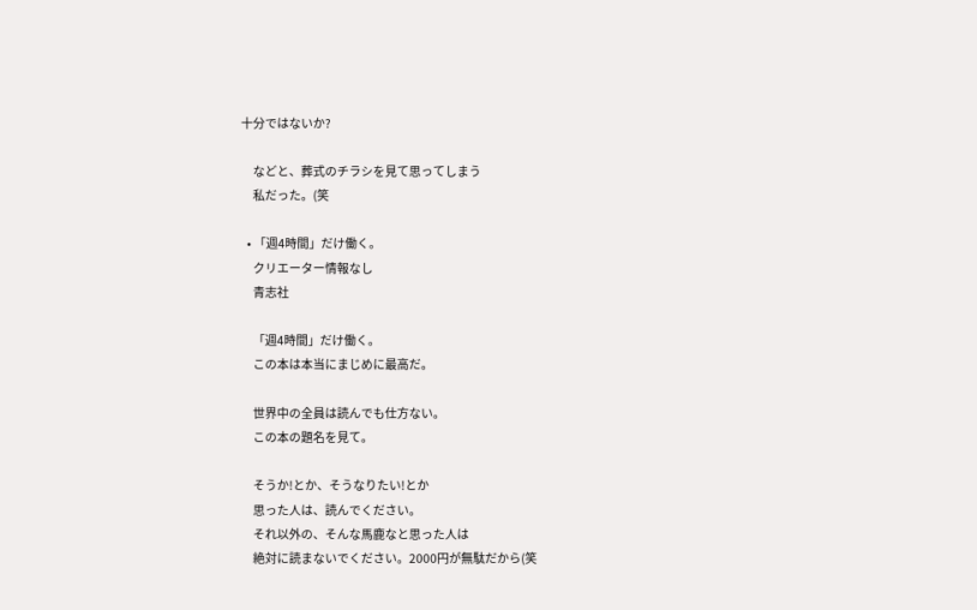十分ではないか?

    などと、葬式のチラシを見て思ってしまう
    私だった。(笑

  • 「週4時間」だけ働く。
    クリエーター情報なし
    青志社

    「週4時間」だけ働く。
    この本は本当にまじめに最高だ。

    世界中の全員は読んでも仕方ない。
    この本の題名を見て。

    そうか!とか、そうなりたい!とか
    思った人は、読んでください。
    それ以外の、そんな馬鹿なと思った人は
    絶対に読まないでください。2000円が無駄だから(笑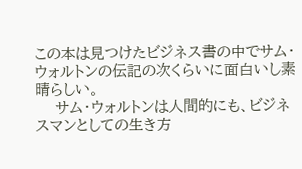この本は見つけたビジネス書の中でサム・ウォルトンの伝記の次くらいに面白いし素晴らしい。
    サム・ウォルトンは人間的にも、ビジネスマンとしての生き方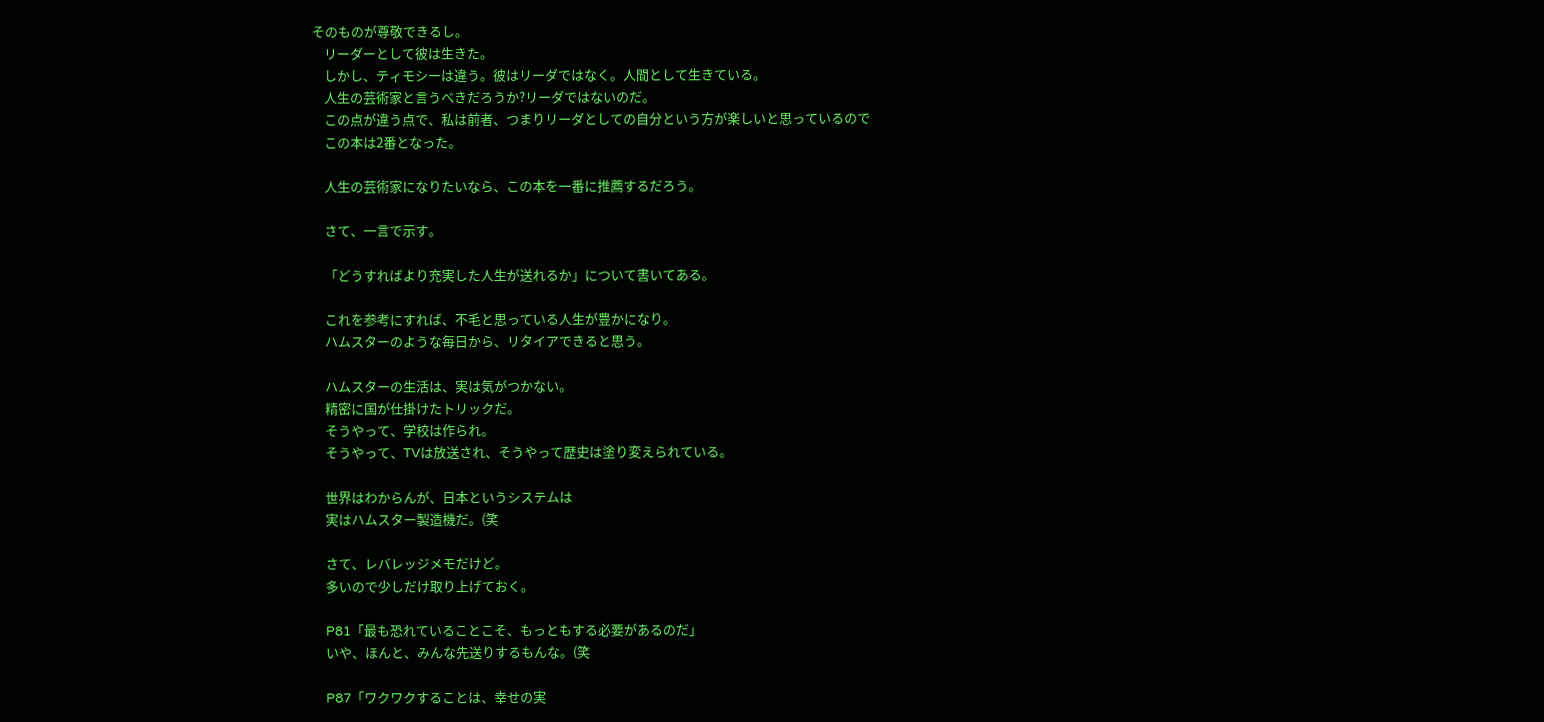そのものが尊敬できるし。
    リーダーとして彼は生きた。
    しかし、ティモシーは違う。彼はリーダではなく。人間として生きている。
    人生の芸術家と言うべきだろうか?リーダではないのだ。
    この点が違う点で、私は前者、つまりリーダとしての自分という方が楽しいと思っているので
    この本は2番となった。

    人生の芸術家になりたいなら、この本を一番に推薦するだろう。

    さて、一言で示す。

    「どうすればより充実した人生が送れるか」について書いてある。

    これを参考にすれば、不毛と思っている人生が豊かになり。
    ハムスターのような毎日から、リタイアできると思う。

    ハムスターの生活は、実は気がつかない。
    精密に国が仕掛けたトリックだ。
    そうやって、学校は作られ。
    そうやって、TVは放送され、そうやって歴史は塗り変えられている。

    世界はわからんが、日本というシステムは
    実はハムスター製造機だ。(笑

    さて、レバレッジメモだけど。
    多いので少しだけ取り上げておく。

    P81「最も恐れていることこそ、もっともする必要があるのだ」
    いや、ほんと、みんな先送りするもんな。(笑

    P87「ワクワクすることは、幸せの実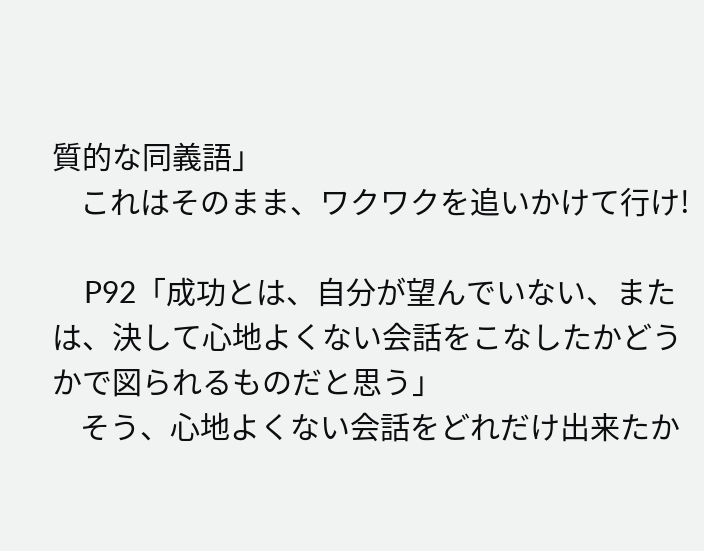質的な同義語」
    これはそのまま、ワクワクを追いかけて行け!

    P92「成功とは、自分が望んでいない、または、決して心地よくない会話をこなしたかどうかで図られるものだと思う」
    そう、心地よくない会話をどれだけ出来たか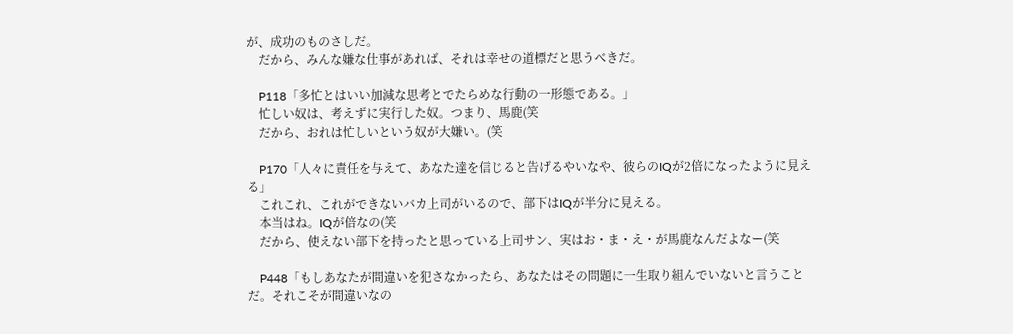が、成功のものさしだ。
    だから、みんな嫌な仕事があれば、それは幸せの道標だと思うべきだ。

    P118「多忙とはいい加減な思考とでたらめな行動の一形態である。」
    忙しい奴は、考えずに実行した奴。つまり、馬鹿(笑
    だから、おれは忙しいという奴が大嫌い。(笑

    P170「人々に責任を与えて、あなた達を信じると告げるやいなや、彼らのIQが2倍になったように見える」
    これこれ、これができないバカ上司がいるので、部下はIQが半分に見える。
    本当はね。IQが倍なの(笑
    だから、使えない部下を持ったと思っている上司サン、実はお・ま・え・が馬鹿なんだよなー(笑

    P448「もしあなたが間違いを犯さなかったら、あなたはその問題に一生取り組んでいないと言うことだ。それこそが間違いなの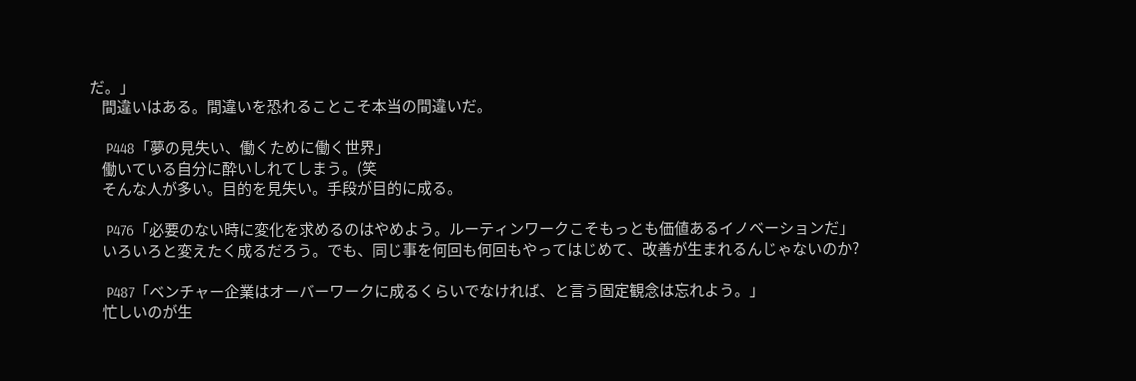だ。」
    間違いはある。間違いを恐れることこそ本当の間違いだ。

    P448「夢の見失い、働くために働く世界」
    働いている自分に酔いしれてしまう。(笑
    そんな人が多い。目的を見失い。手段が目的に成る。

    P476「必要のない時に変化を求めるのはやめよう。ルーティンワークこそもっとも価値あるイノベーションだ」
    いろいろと変えたく成るだろう。でも、同じ事を何回も何回もやってはじめて、改善が生まれるんじゃないのか?

    P487「ベンチャー企業はオーバーワークに成るくらいでなければ、と言う固定観念は忘れよう。」
    忙しいのが生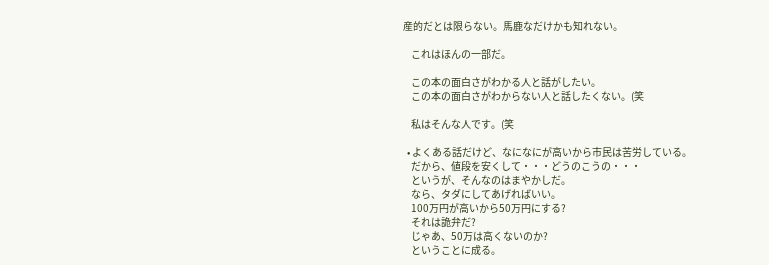産的だとは限らない。馬鹿なだけかも知れない。

    これはほんの一部だ。

    この本の面白さがわかる人と話がしたい。
    この本の面白さがわからない人と話したくない。(笑

    私はそんな人です。(笑

  • よくある話だけど、なになにが高いから市民は苦労している。
    だから、値段を安くして・・・どうのこうの・・・
    というが、そんなのはまやかしだ。
    なら、タダにしてあげればいい。
    100万円が高いから50万円にする?
    それは詭弁だ?
    じゃあ、50万は高くないのか?
    ということに成る。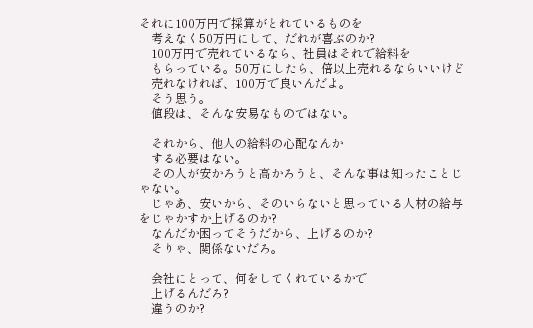それに100万円で採算がとれているものを
    考えなく50万円にして、だれが喜ぶのか?
    100万円で売れているなら、社員はそれで給料を
    もらっている。50万にしたら、倍以上売れるならいいけど
    売れなければ、100万で良いんだよ。
    そう思う。
    値段は、そんな安易なものではない。

    それから、他人の給料の心配なんか
    する必要はない。
    その人が安かろうと高かろうと、そんな事は知ったことじゃない。
    じゃあ、安いから、そのいらないと思っている人材の給与をじゃかすか上げるのか?
    なんだか困ってそうだから、上げるのか?
    そりゃ、関係ないだろ。

    会社にとって、何をしてくれているかで
    上げるんだろ?
    違うのか?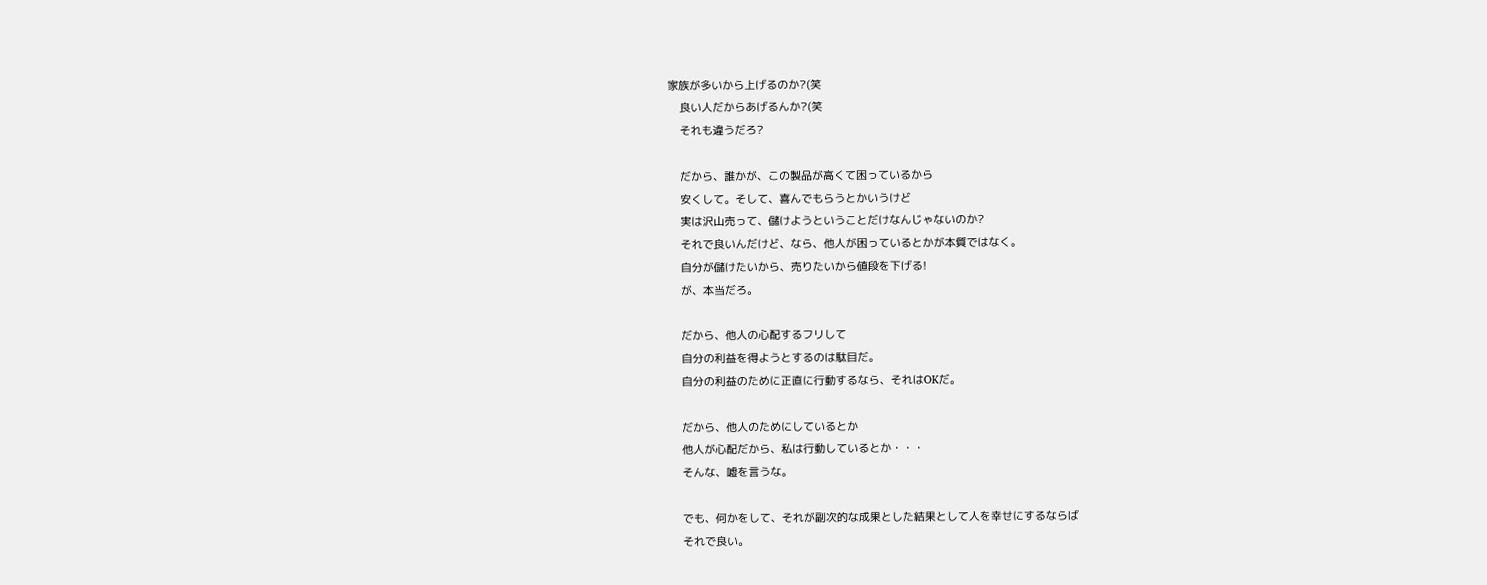家族が多いから上げるのか?(笑
    良い人だからあげるんか?(笑
    それも違うだろ?

    だから、誰かが、この製品が高くて困っているから
    安くして。そして、喜んでもらうとかいうけど
    実は沢山売って、儲けようということだけなんじゃないのか?
    それで良いんだけど、なら、他人が困っているとかが本質ではなく。
    自分が儲けたいから、売りたいから値段を下げる!
    が、本当だろ。

    だから、他人の心配するフリして
    自分の利益を得ようとするのは駄目だ。
    自分の利益のために正直に行動するなら、それはOKだ。

    だから、他人のためにしているとか
    他人が心配だから、私は行動しているとか・・・
    そんな、嘘を言うな。

    でも、何かをして、それが副次的な成果とした結果として人を幸せにするならば
    それで良い。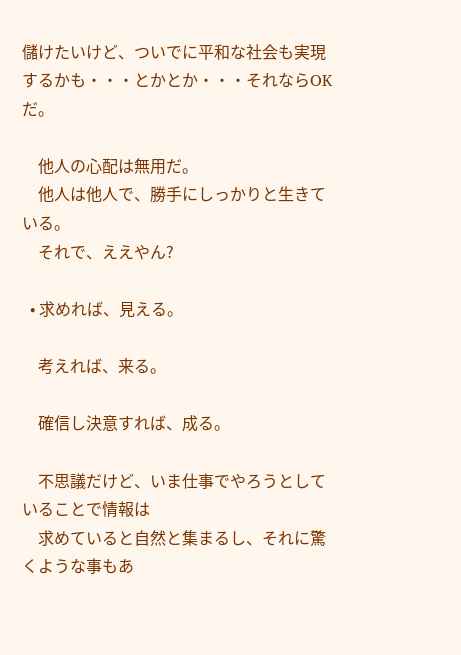儲けたいけど、ついでに平和な社会も実現するかも・・・とかとか・・・それならOKだ。

    他人の心配は無用だ。
    他人は他人で、勝手にしっかりと生きている。
    それで、ええやん?

  • 求めれば、見える。

    考えれば、来る。

    確信し決意すれば、成る。

    不思議だけど、いま仕事でやろうとしていることで情報は
    求めていると自然と集まるし、それに驚くような事もあ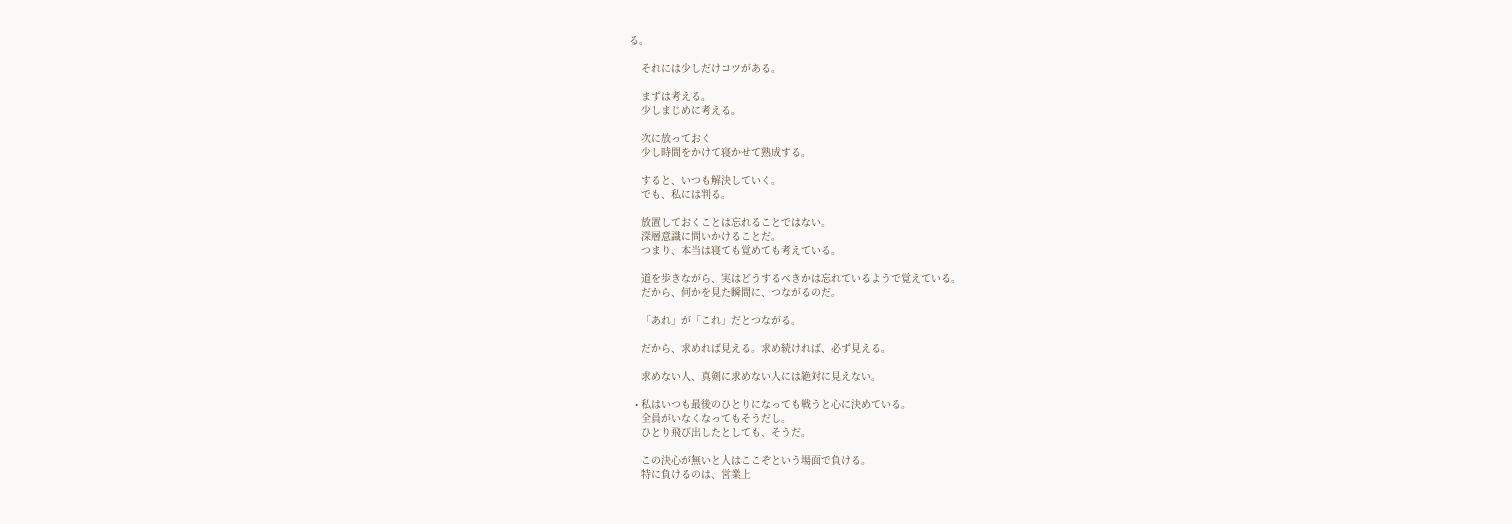る。

    それには少しだけコツがある。

    まずは考える。
    少しまじめに考える。

    次に放っておく
    少し時間をかけて寝かせて熟成する。

    すると、いつも解決していく。
    でも、私には判る。

    放置しておくことは忘れることではない。
    深層意識に問いかけることだ。
    つまり、本当は寝ても覚めても考えている。

    道を歩きながら、実はどうするべきかは忘れているようで覚えている。
    だから、何かを見た瞬間に、つながるのだ。

    「あれ」が「これ」だとつながる。

    だから、求めれば見える。求め続ければ、必ず見える。

    求めない人、真剣に求めない人には絶対に見えない。

  • 私はいつも最後のひとりになっても戦うと心に決めている。
    全員がいなくなってもそうだし。
    ひとり飛び出したとしても、そうだ。

    この決心が無いと人はここぞという場面で負ける。
    特に負けるのは、営業上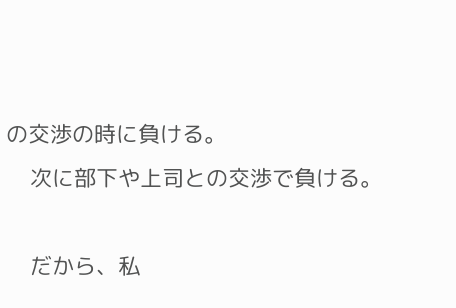の交渉の時に負ける。
    次に部下や上司との交渉で負ける。

    だから、私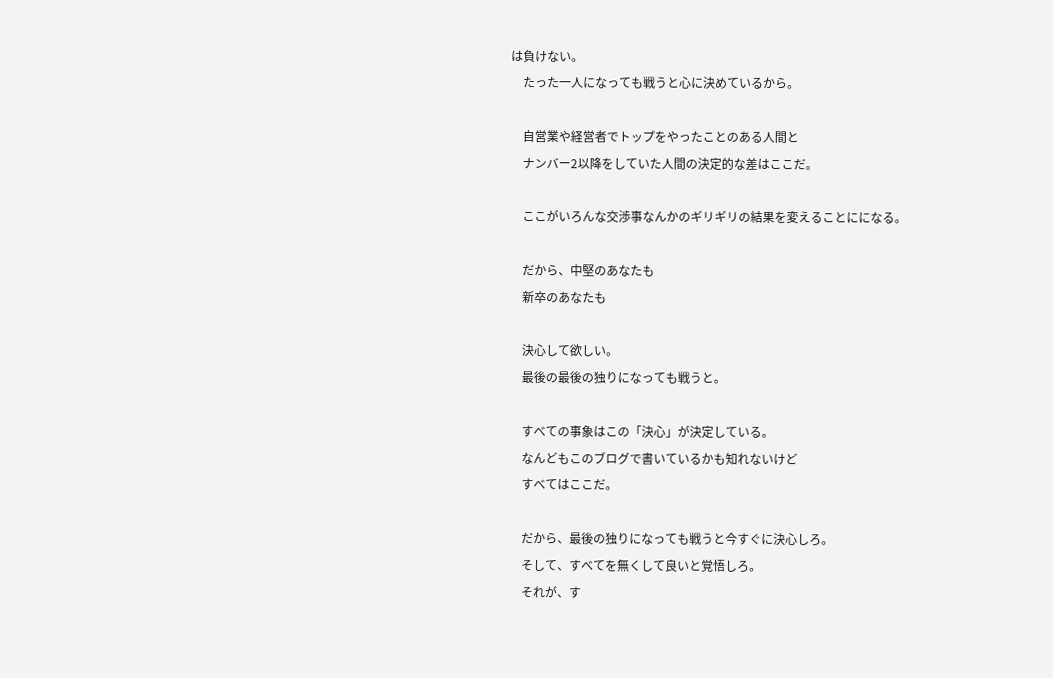は負けない。
    たった一人になっても戦うと心に決めているから。

    自営業や経営者でトップをやったことのある人間と
    ナンバー2以降をしていた人間の決定的な差はここだ。

    ここがいろんな交渉事なんかのギリギリの結果を変えることにになる。

    だから、中堅のあなたも
    新卒のあなたも

    決心して欲しい。
    最後の最後の独りになっても戦うと。

    すべての事象はこの「決心」が決定している。
    なんどもこのブログで書いているかも知れないけど
    すべてはここだ。

    だから、最後の独りになっても戦うと今すぐに決心しろ。
    そして、すべてを無くして良いと覚悟しろ。
    それが、す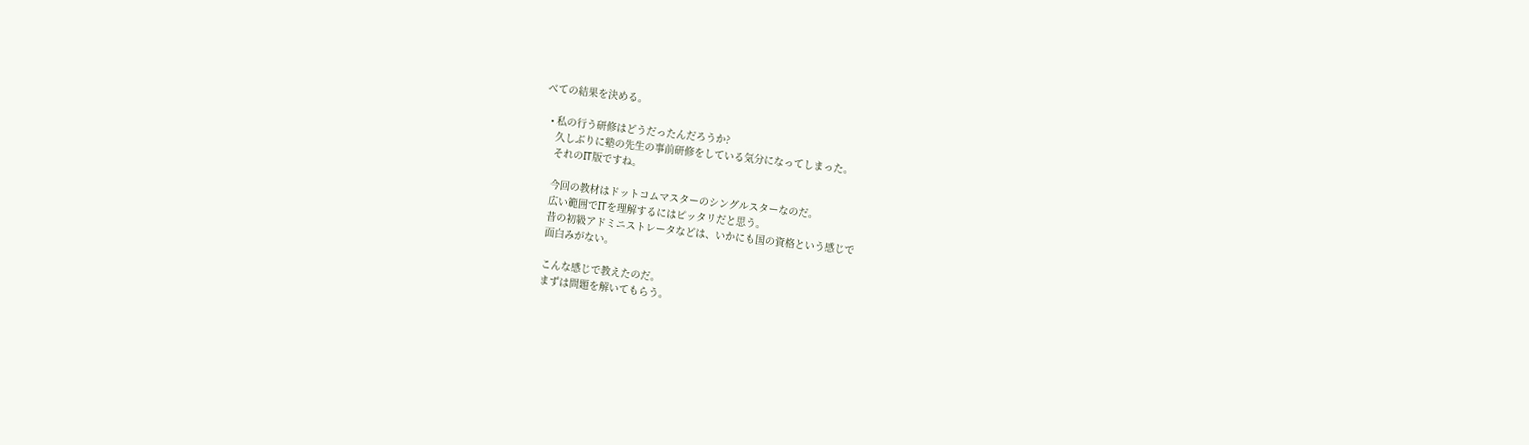べての結果を決める。

  • 私の行う研修はどうだったんだろうか?
    久しぶりに塾の先生の事前研修をしている気分になってしまった。
    それのIT版ですね。

    今回の教材はドットコムマスターのシングルスターなのだ。
    広い範囲でITを理解するにはピッタリだと思う。
    昔の初級アドミニストレータなどは、いかにも国の資格という感じで
    面白みがない。

    こんな感じで教えたのだ。
    まずは問題を解いてもらう。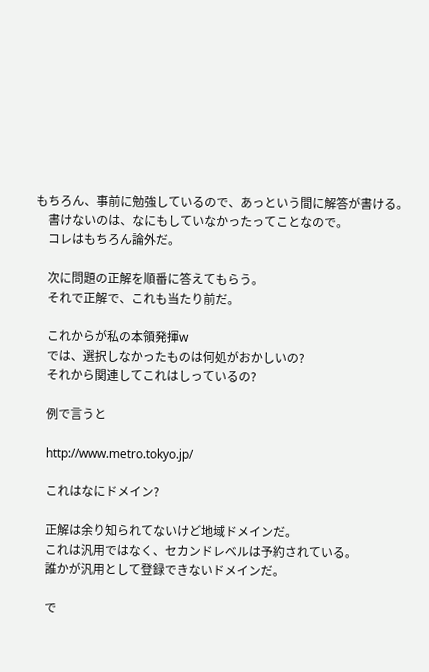もちろん、事前に勉強しているので、あっという間に解答が書ける。
    書けないのは、なにもしていなかったってことなので。
    コレはもちろん論外だ。

    次に問題の正解を順番に答えてもらう。
    それで正解で、これも当たり前だ。

    これからが私の本領発揮w
    では、選択しなかったものは何処がおかしいの?
    それから関連してこれはしっているの?

    例で言うと

    http://www.metro.tokyo.jp/

    これはなにドメイン?

    正解は余り知られてないけど地域ドメインだ。
    これは汎用ではなく、セカンドレベルは予約されている。
    誰かが汎用として登録できないドメインだ。

    で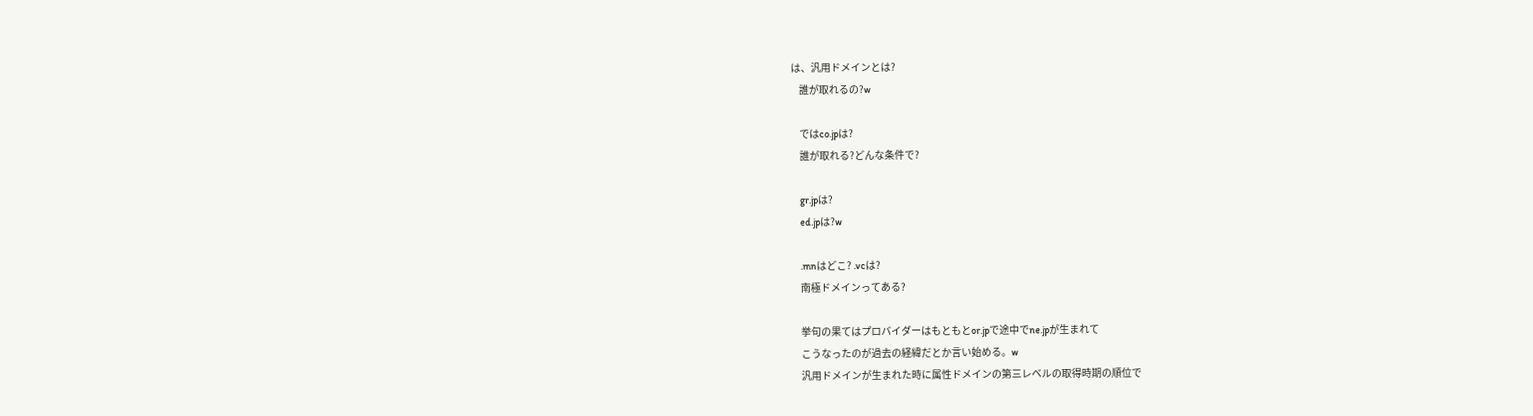は、汎用ドメインとは?
    誰が取れるの?w

    ではco.jpは?
    誰が取れる?どんな条件で?

    gr.jpは?
    ed.jpは?w

    .mnはどこ? .vcは?
    南極ドメインってある?

    挙句の果てはプロバイダーはもともとor.jpで途中でne.jpが生まれて
    こうなったのが過去の経緯だとか言い始める。w
    汎用ドメインが生まれた時に属性ドメインの第三レベルの取得時期の順位で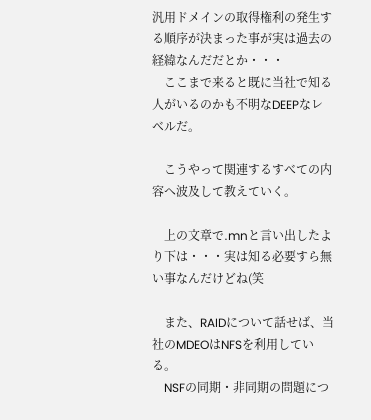汎用ドメインの取得権利の発生する順序が決まった事が実は過去の経緯なんだだとか・・・
    ここまで来ると既に当社で知る人がいるのかも不明なDEEPなレベルだ。

    こうやって関連するすべての内容へ波及して教えていく。

    上の文章で.mnと言い出したより下は・・・実は知る必要すら無い事なんだけどね(笑

    また、RAIDについて話せば、当社のMDEOはNFSを利用している。
    NSFの同期・非同期の問題につ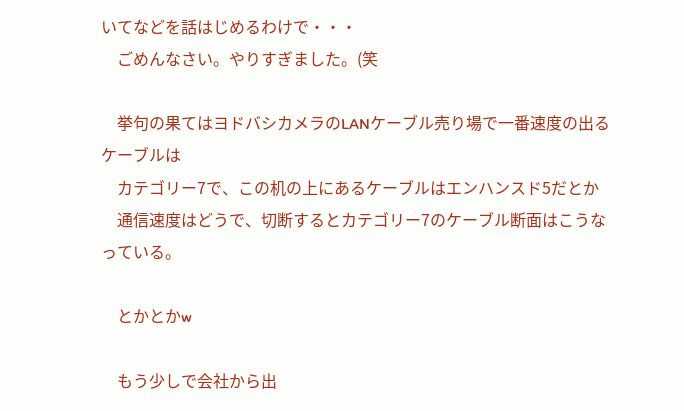いてなどを話はじめるわけで・・・
    ごめんなさい。やりすぎました。(笑

    挙句の果てはヨドバシカメラのLANケーブル売り場で一番速度の出るケーブルは
    カテゴリー7で、この机の上にあるケーブルはエンハンスド5だとか
    通信速度はどうで、切断するとカテゴリー7のケーブル断面はこうなっている。

    とかとかw

    もう少しで会社から出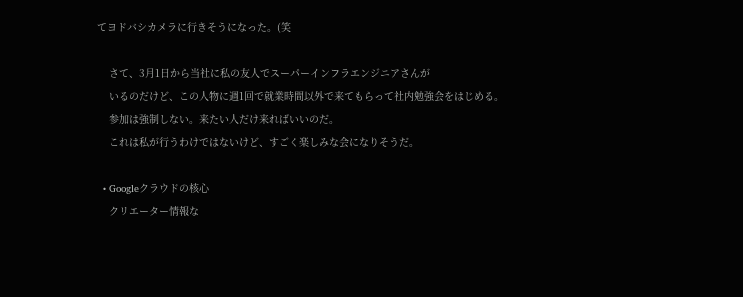てヨドバシカメラに行きそうになった。(笑

    さて、3月1日から当社に私の友人でスーパーインフラエンジニアさんが
    いるのだけど、この人物に週1回で就業時間以外で来てもらって社内勉強会をはじめる。
    参加は強制しない。来たい人だけ来ればいいのだ。
    これは私が行うわけではないけど、すごく楽しみな会になりそうだ。

  • Googleクラウドの核心
    クリエーター情報な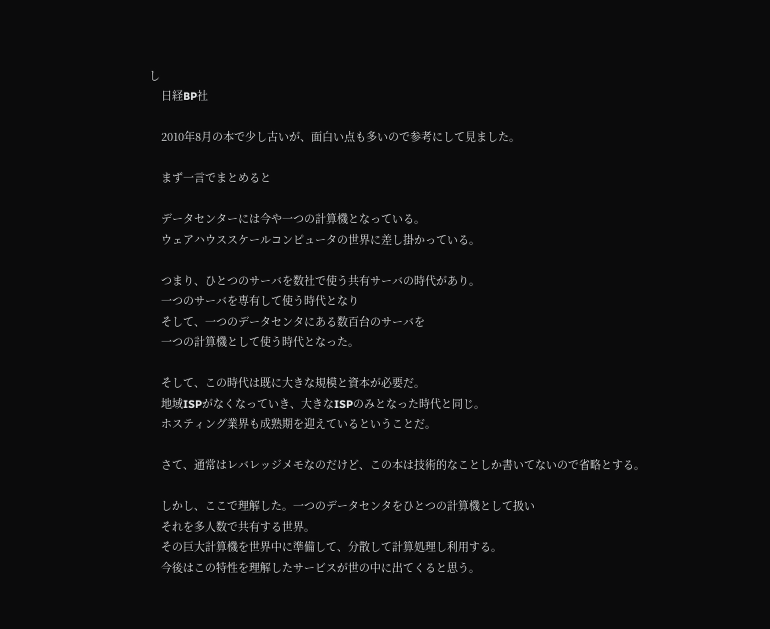し
    日経BP社

    2010年8月の本で少し古いが、面白い点も多いので参考にして見ました。

    まず一言でまとめると

    データセンターには今や一つの計算機となっている。
    ウェアハウススケールコンピュータの世界に差し掛かっている。

    つまり、ひとつのサーバを数社で使う共有サーバの時代があり。
    一つのサーバを専有して使う時代となり
    そして、一つのデータセンタにある数百台のサーバを
    一つの計算機として使う時代となった。

    そして、この時代は既に大きな規模と資本が必要だ。
    地域ISPがなくなっていき、大きなISPのみとなった時代と同じ。
    ホスティング業界も成熟期を迎えているということだ。

    さて、通常はレバレッジメモなのだけど、この本は技術的なことしか書いてないので省略とする。

    しかし、ここで理解した。一つのデータセンタをひとつの計算機として扱い
    それを多人数で共有する世界。
    その巨大計算機を世界中に準備して、分散して計算処理し利用する。
    今後はこの特性を理解したサービスが世の中に出てくると思う。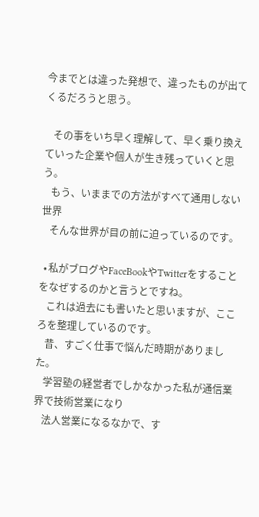今までとは違った発想で、違ったものが出てくるだろうと思う。

    その事をいち早く理解して、早く乗り換えていった企業や個人が生き残っていくと思う。
    もう、いままでの方法がすべて通用しない世界
    そんな世界が目の前に迫っているのです。

  • 私がブログやFaceBookやTwitterをすることをなぜするのかと言うとですね。
    これは過去にも書いたと思いますが、こころを整理しているのです。
    昔、すごく仕事で悩んだ時期がありました。
    学習塾の経営者でしかなかった私が通信業界で技術営業になり
    法人営業になるなかで、す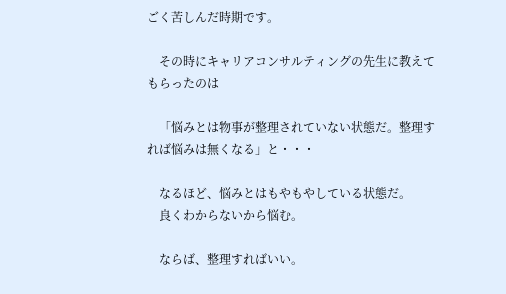ごく苦しんだ時期です。

    その時にキャリアコンサルティングの先生に教えてもらったのは

    「悩みとは物事が整理されていない状態だ。整理すれば悩みは無くなる」と・・・

    なるほど、悩みとはもやもやしている状態だ。
    良くわからないから悩む。

    ならば、整理すればいい。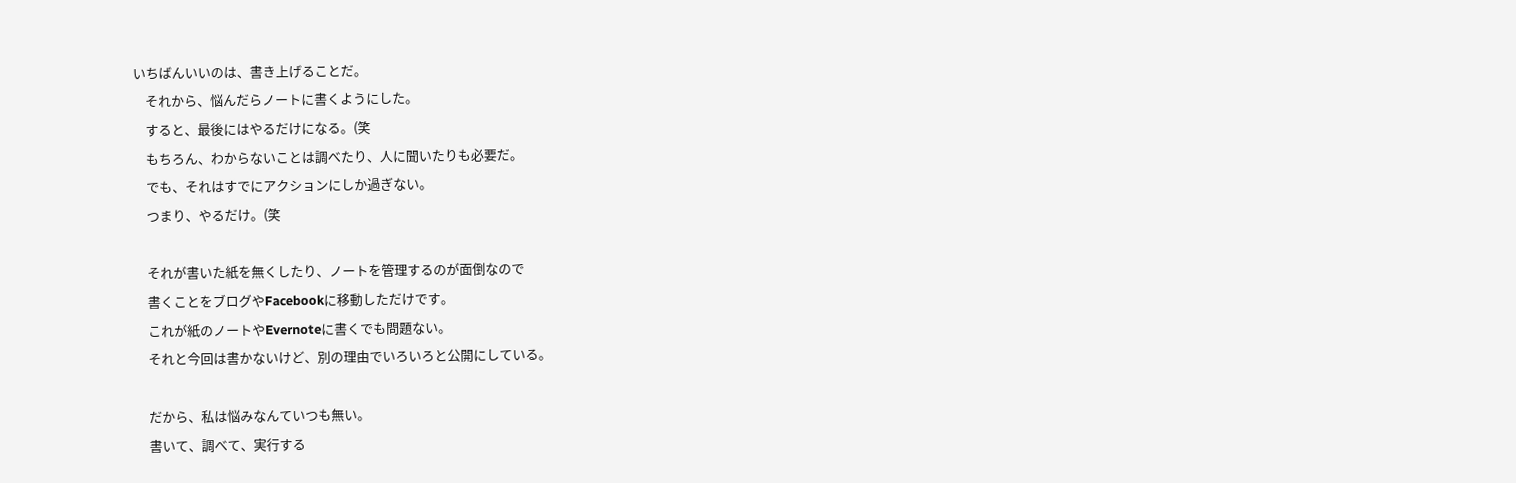いちばんいいのは、書き上げることだ。
    それから、悩んだらノートに書くようにした。
    すると、最後にはやるだけになる。(笑
    もちろん、わからないことは調べたり、人に聞いたりも必要だ。
    でも、それはすでにアクションにしか過ぎない。
    つまり、やるだけ。(笑

    それが書いた紙を無くしたり、ノートを管理するのが面倒なので
    書くことをブログやFacebookに移動しただけです。
    これが紙のノートやEvernoteに書くでも問題ない。
    それと今回は書かないけど、別の理由でいろいろと公開にしている。

    だから、私は悩みなんていつも無い。
    書いて、調べて、実行する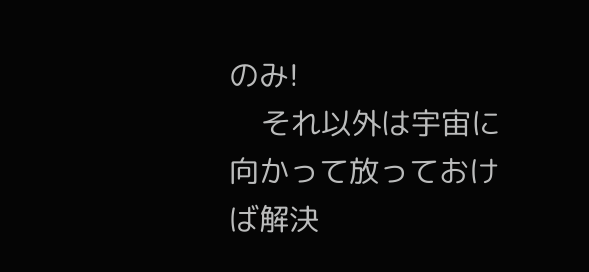のみ!
    それ以外は宇宙に向かって放っておけば解決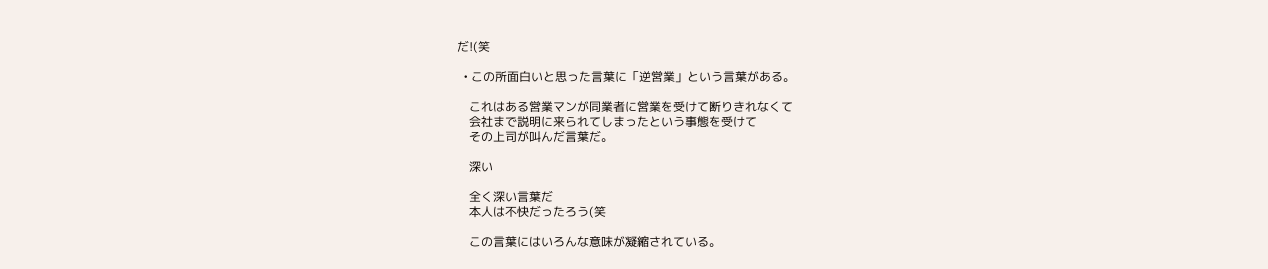だ!(笑

  • この所面白いと思った言葉に「逆営業」という言葉がある。

    これはある営業マンが同業者に営業を受けて断りきれなくて
    会社まで説明に来られてしまったという事態を受けて
    その上司が叫んだ言葉だ。

    深い

    全く深い言葉だ
    本人は不快だったろう(笑

    この言葉にはいろんな意味が凝縮されている。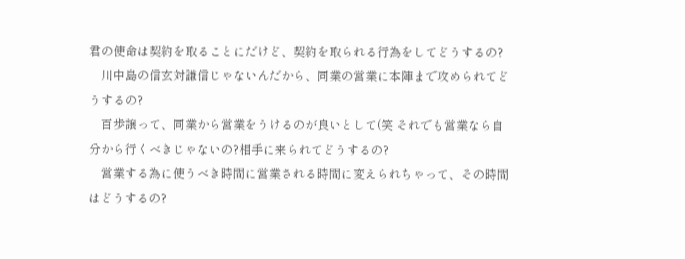君の使命は契約を取ることにだけど、契約を取られる行為をしてどうするの?
    川中島の信玄対謙信じゃないんだから、同業の営業に本陣まで攻められてどうするの?
    百歩譲って、同業から営業をうけるのが良いとして(笑 それでも営業なら自分から行くべきじゃないの?相手に来られてどうするの?
    営業する為に使うべき時間に営業される時間に変えられちゃって、その時間はどうするの?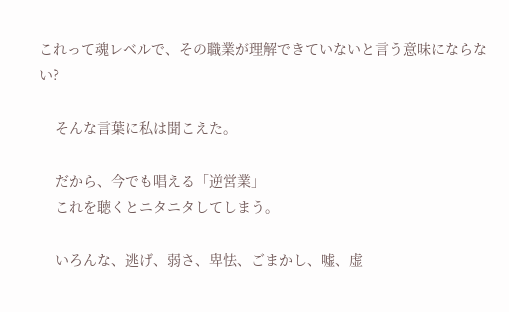これって魂レベルで、その職業が理解できていないと言う意味にならない?

    そんな言葉に私は聞こえた。

    だから、今でも唱える「逆営業」
    これを聴くとニタニタしてしまう。

    いろんな、逃げ、弱さ、卑怯、ごまかし、嘘、虚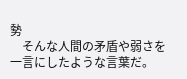勢
    そんな人間の矛盾や弱さを一言にしたような言葉だ。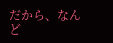だから、なんど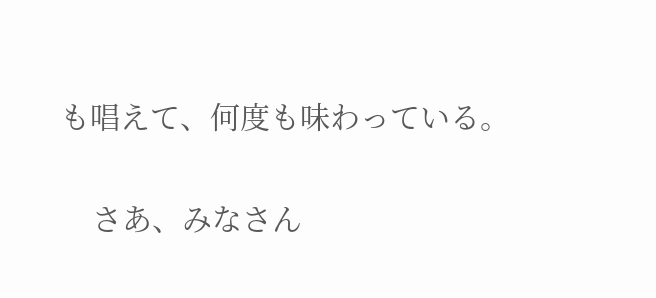も唱えて、何度も味わっている。

    さあ、みなさん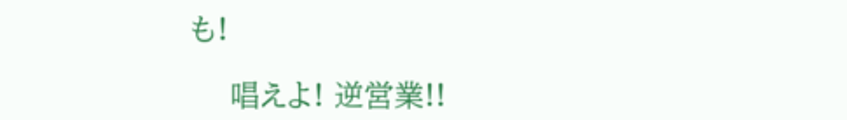も!

    唱えよ! 逆営業!!